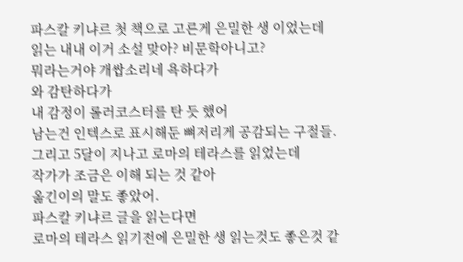파스칼 키냐르 첫 책으로 고른게 은밀한 생 이었는데
읽는 내내 이거 소설 맞아? 비문학아니고?
뭐라는거야 개쌉소리네 욕하다가
와 감탄하다가
내 감정이 롤러코스터를 탄 듯 했어
남는건 인텍스로 표시해둔 뼈저리게 공감되는 구절들.
그리고 5달이 지나고 로마의 테라스를 읽었는데
작가가 조금은 이해 되는 것 같아
옮긴이의 말도 좋았어.
파스칼 키냐르 글을 읽는다면
로마의 테라스 읽기전에 은밀한 생 읽는것도 좋은것 같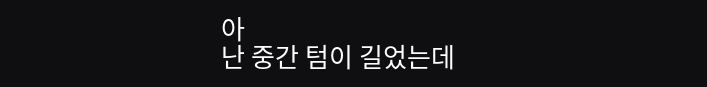아
난 중간 텀이 길었는데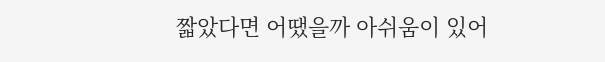짧았다면 어땠을까 아쉬움이 있어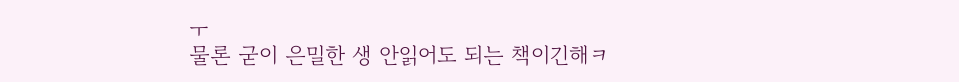ㅜ
물론 굳이 은밀한 생 안읽어도 되는 책이긴해ㅋ